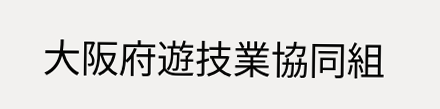大阪府遊技業協同組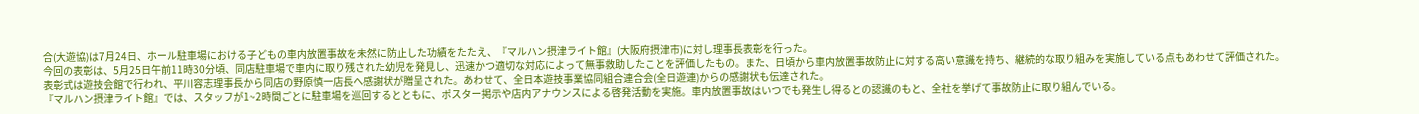合(大遊協)は7月24日、ホール駐車場における子どもの車内放置事故を未然に防止した功績をたたえ、『マルハン摂津ライト館』(大阪府摂津市)に対し理事長表彰を行った。
今回の表彰は、5月25日午前11時30分頃、同店駐車場で車内に取り残された幼児を発見し、迅速かつ適切な対応によって無事救助したことを評価したもの。また、日頃から車内放置事故防止に対する高い意識を持ち、継続的な取り組みを実施している点もあわせて評価された。
表彰式は遊技会館で行われ、平川容志理事長から同店の野原慎一店長へ感謝状が贈呈された。あわせて、全日本遊技事業協同組合連合会(全日遊連)からの感謝状も伝達された。
『マルハン摂津ライト館』では、スタッフが1~2時間ごとに駐車場を巡回するとともに、ポスター掲示や店内アナウンスによる啓発活動を実施。車内放置事故はいつでも発生し得るとの認識のもと、全社を挙げて事故防止に取り組んでいる。